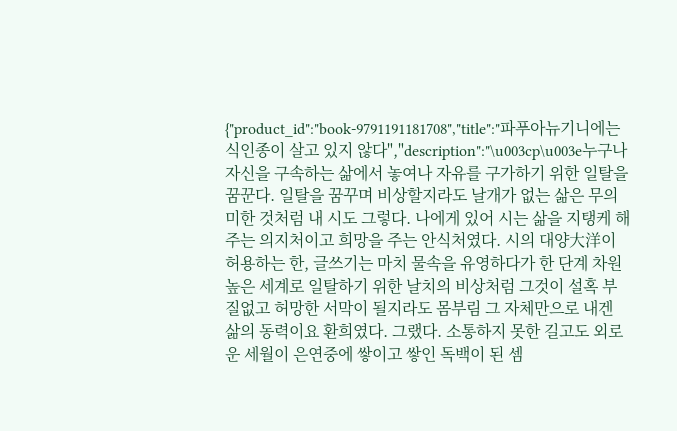{"product_id":"book-9791191181708","title":"파푸아뉴기니에는 식인종이 살고 있지 않다","description":"\u003cp\u003e누구나 자신을 구속하는 삶에서 놓여나 자유를 구가하기 위한 일탈을 꿈꾼다. 일탈을 꿈꾸며 비상할지라도 날개가 없는 삶은 무의미한 것처럼 내 시도 그렇다. 나에게 있어 시는 삶을 지탱케 해주는 의지처이고 희망을 주는 안식처였다. 시의 대양大洋이 허용하는 한, 글쓰기는 마치 물속을 유영하다가 한 단계 차원 높은 세계로 일탈하기 위한 날치의 비상처럼 그것이 설혹 부질없고 허망한 서막이 될지라도 몸부림 그 자체만으로 내겐 삶의 동력이요 환희였다. 그랬다. 소통하지 못한 길고도 외로운 세월이 은연중에 쌓이고 쌓인 독백이 된 셈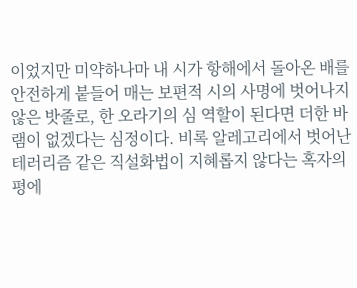이었지만 미약하나마 내 시가 항해에서 돌아온 배를 안전하게 붙들어 매는 보편적 시의 사명에 벗어나지 않은 밧줄로, 한 오라기의 심 역할이 된다면 더한 바램이 없겠다는 심정이다. 비록 알레고리에서 벗어난 테러리즘 같은 직설화법이 지혜롭지 않다는 혹자의 평에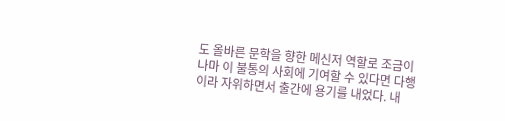도 올바른 문학을 향한 메신저 역할로 조금이나마 이 불통의 사회에 기여할 수 있다면 다행이라 자위하면서 출간에 용기를 내었다. 내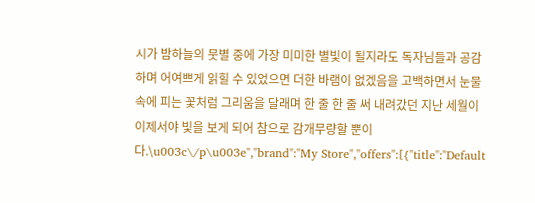시가 밤하늘의 뭇별 중에 가장 미미한 별빛이 될지라도 독자님들과 공감하며 어여쁘게 읽힐 수 있었으면 더한 바램이 없겠음을 고백하면서 눈물 속에 피는 꽃처럼 그리움을 달래며 한 줄 한 줄 써 내려갔던 지난 세월이 이제서야 빛을 보게 되어 참으로 감개무량할 뿐이다.\u003c\/p\u003e","brand":"My Store","offers":[{"title":"Default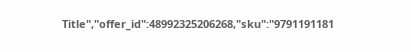Title","offer_id":48992325206268,"sku":"9791191181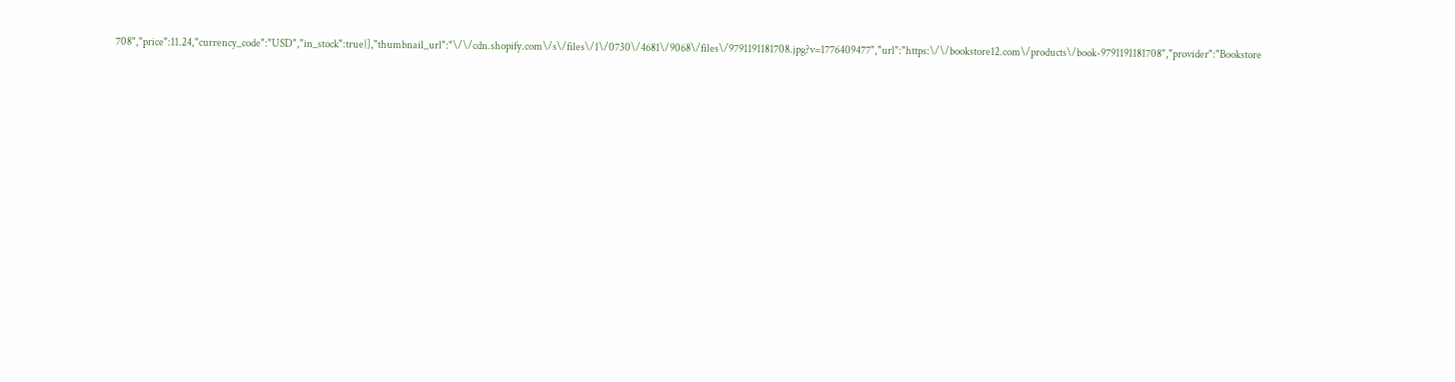708","price":11.24,"currency_code":"USD","in_stock":true}],"thumbnail_url":"\/\/cdn.shopify.com\/s\/files\/1\/0730\/4681\/9068\/files\/9791191181708.jpg?v=1776409477","url":"https:\/\/bookstore12.com\/products\/book-9791191181708","provider":"Bookstore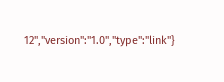12","version":"1.0","type":"link"}